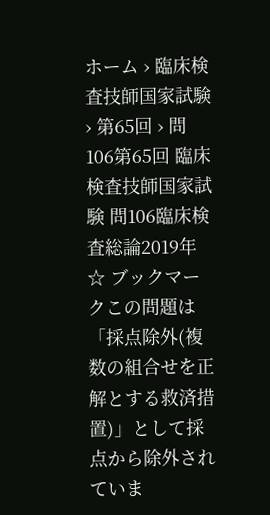ホーム › 臨床検査技師国家試験 › 第65回 › 問106第65回 臨床検査技師国家試験 問106臨床検査総論2019年☆ ブックマークこの問題は「採点除外(複数の組合せを正解とする救済措置)」として採点から除外されていま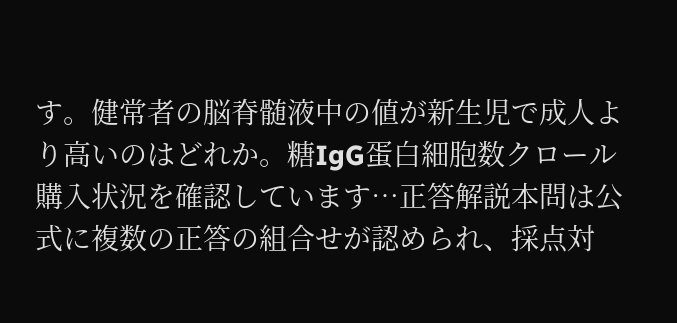す。健常者の脳脊髄液中の値が新生児で成人より高いのはどれか。糖IgG蛋白細胞数クロール購入状況を確認しています…正答解説本問は公式に複数の正答の組合せが認められ、採点対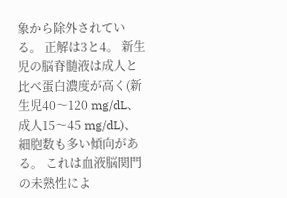象から除外されている。 正解は3と4。 新生児の脳脊髄液は成人と比べ蛋白濃度が高く(新生児40〜120 mg/dL、成人15〜45 mg/dL)、細胞数も多い傾向がある。 これは血液脳関門の未熟性によ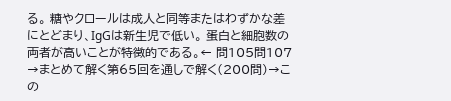る。 糖やクロールは成人と同等またはわずかな差にとどまり、IgGは新生児で低い。 蛋白と細胞数の両者が高いことが特徴的である。← 問105問107 →まとめて解く第65回を通しで解く(200問)→この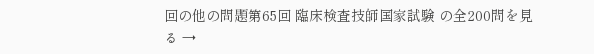回の他の問題第65回 臨床検査技師国家試験 の全200問を見る →